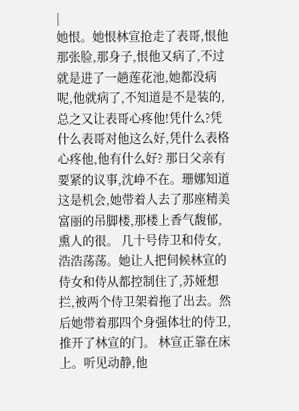|
她恨。她恨林宣抢走了表哥,恨他那张脸,那身子,恨他又病了,不过就是进了一趟莲花池,她都没病呢,他就病了,不知道是不是装的,总之又让表哥心疼他!凭什么?凭什么表哥对他这么好,凭什么表格心疼他,他有什么好? 那日父亲有要紧的议事,沈峥不在。珊娜知道这是机会,她带着人去了那座精美富丽的吊脚楼,那楼上香气馥郁,熏人的很。 几十号侍卫和侍女,浩浩荡荡。她让人把伺候林宣的侍女和侍从都控制住了,苏娅想拦,被两个侍卫架着拖了出去。然后她带着那四个身强体壮的侍卫,推开了林宣的门。 林宣正靠在床上。听见动静,他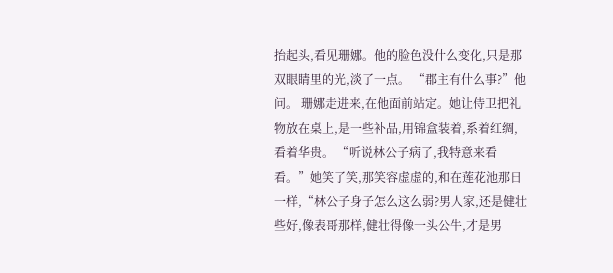抬起头,看见珊娜。他的脸色没什么变化,只是那双眼睛里的光,淡了一点。 “郡主有什么事?”他问。 珊娜走进来,在他面前站定。她让侍卫把礼物放在桌上,是一些补品,用锦盒装着,系着红绸,看着华贵。 “听说林公子病了,我特意来看看。”她笑了笑,那笑容虚虚的,和在莲花池那日一样,“林公子身子怎么这么弱?男人家,还是健壮些好,像表哥那样,健壮得像一头公牛,才是男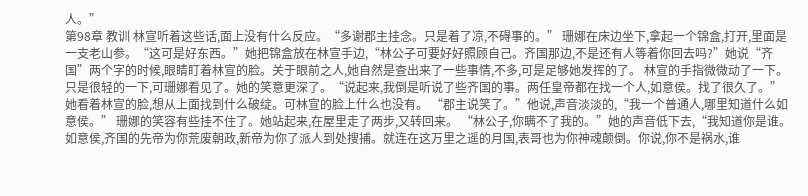人。”
第98章 教训 林宣听着这些话,面上没有什么反应。“多谢郡主挂念。只是着了凉,不碍事的。” 珊娜在床边坐下,拿起一个锦盒,打开,里面是一支老山参。“这可是好东西。”她把锦盒放在林宣手边,“林公子可要好好照顾自己。齐国那边,不是还有人等着你回去吗?”她说“齐国”两个字的时候,眼睛盯着林宣的脸。关于眼前之人,她自然是查出来了一些事情,不多,可是足够她发挥的了。 林宣的手指微微动了一下。只是很轻的一下,可珊娜看见了。她的笑意更深了。“说起来,我倒是听说了些齐国的事。两任皇帝都在找一个人,如意侯。找了很久了。”她看着林宣的脸,想从上面找到什么破绽。可林宣的脸上什么也没有。 “郡主说笑了。”他说,声音淡淡的,“我一个普通人,哪里知道什么如意侯。” 珊娜的笑容有些挂不住了。她站起来,在屋里走了两步,又转回来。 “林公子,你瞒不了我的。”她的声音低下去,“我知道你是谁。如意侯,齐国的先帝为你荒废朝政,新帝为你了派人到处搜捕。就连在这万里之遥的月国,表哥也为你神魂颠倒。你说,你不是祸水,谁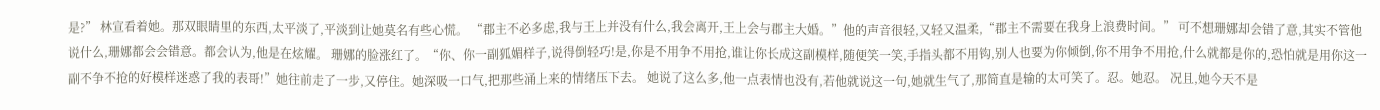是?” 林宣看着她。那双眼睛里的东西,太平淡了,平淡到让她莫名有些心慌。 “郡主不必多虑,我与王上并没有什么,我会离开,王上会与郡主大婚。”他的声音很轻,又轻又温柔,“郡主不需要在我身上浪费时间。” 可不想珊娜却会错了意,其实不管他说什么,珊娜都会会错意。都会认为,他是在炫耀。 珊娜的脸涨红了。“你、你一副狐媚样子,说得倒轻巧!是,你是不用争不用抢,谁让你长成这副模样,随便笑一笑,手指头都不用钩,别人也要为你倾倒,你不用争不用抢,什么就都是你的,恐怕就是用你这一副不争不抢的好模样迷惑了我的表哥!”她往前走了一步,又停住。她深吸一口气,把那些涌上来的情绪压下去。 她说了这么多,他一点表情也没有,若他就说这一句,她就生气了,那简直是输的太可笑了。忍。她忍。 况且,她今天不是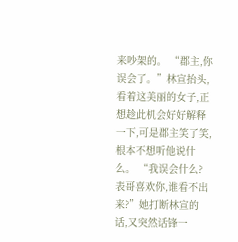来吵架的。 “郡主,你误会了。”林宣抬头,看着这美丽的女子,正想趁此机会好好解释一下,可是郡主笑了笑,根本不想听他说什么。 “我误会什么?表哥喜欢你,谁看不出来?”她打断林宣的话,又突然话锋一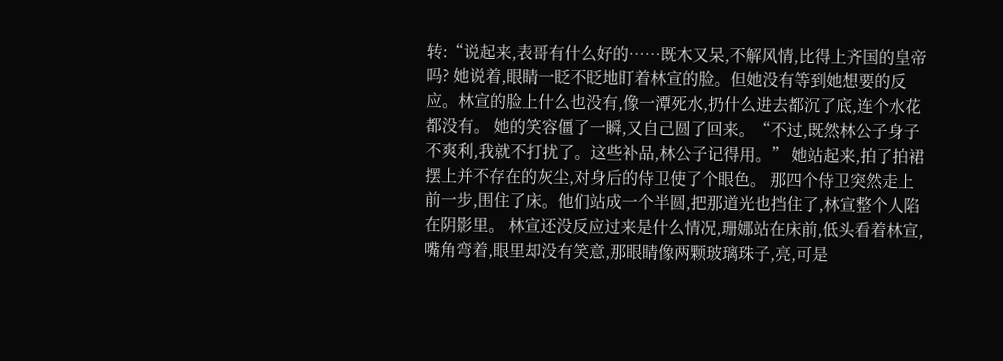转:“说起来,表哥有什么好的……既木又呆,不解风情,比得上齐国的皇帝吗? 她说着,眼睛一眨不眨地盯着林宣的脸。但她没有等到她想要的反应。林宣的脸上什么也没有,像一潭死水,扔什么进去都沉了底,连个水花都没有。 她的笑容僵了一瞬,又自己圆了回来。“不过,既然林公子身子不爽利,我就不打扰了。这些补品,林公子记得用。” 她站起来,拍了拍裙摆上并不存在的灰尘,对身后的侍卫使了个眼色。 那四个侍卫突然走上前一步,围住了床。他们站成一个半圆,把那道光也挡住了,林宣整个人陷在阴影里。 林宣还没反应过来是什么情况,珊娜站在床前,低头看着林宣,嘴角弯着,眼里却没有笑意,那眼睛像两颗玻璃珠子,亮,可是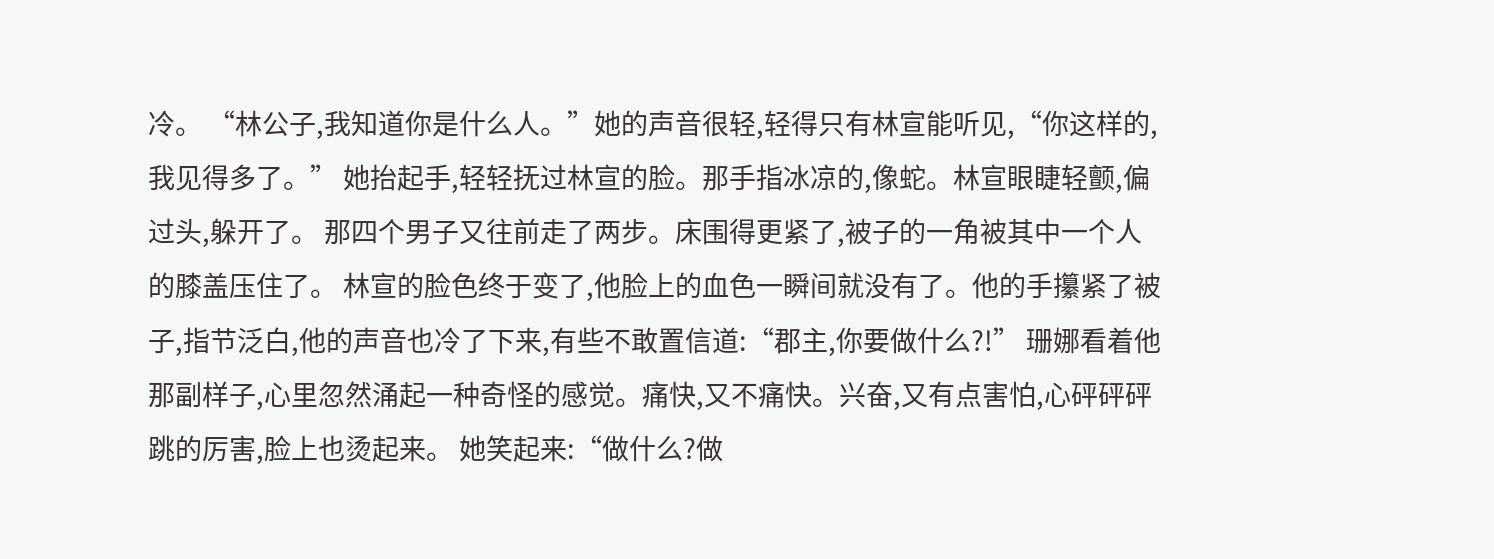冷。 “林公子,我知道你是什么人。”她的声音很轻,轻得只有林宣能听见,“你这样的,我见得多了。” 她抬起手,轻轻抚过林宣的脸。那手指冰凉的,像蛇。林宣眼睫轻颤,偏过头,躲开了。 那四个男子又往前走了两步。床围得更紧了,被子的一角被其中一个人的膝盖压住了。 林宣的脸色终于变了,他脸上的血色一瞬间就没有了。他的手攥紧了被子,指节泛白,他的声音也冷了下来,有些不敢置信道:“郡主,你要做什么?!” 珊娜看着他那副样子,心里忽然涌起一种奇怪的感觉。痛快,又不痛快。兴奋,又有点害怕,心砰砰砰跳的厉害,脸上也烫起来。 她笑起来:“做什么?做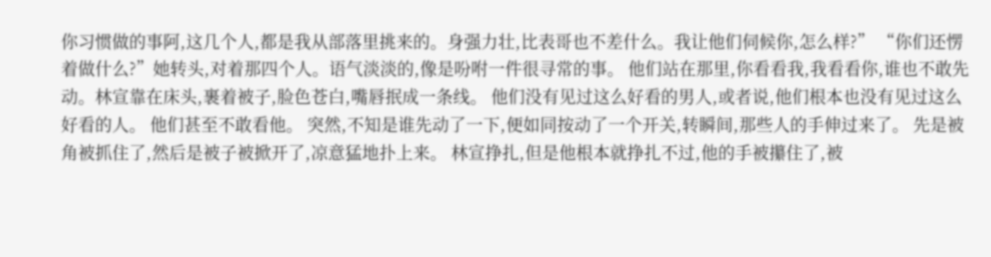你习惯做的事阿,这几个人,都是我从部落里挑来的。身强力壮,比表哥也不差什么。我让他们伺候你,怎么样?” “你们还愣着做什么?”她转头,对着那四个人。语气淡淡的,像是吩咐一件很寻常的事。 他们站在那里,你看看我,我看看你,谁也不敢先动。林宣靠在床头,裹着被子,脸色苍白,嘴唇抿成一条线。 他们没有见过这么好看的男人,或者说,他们根本也没有见过这么好看的人。 他们甚至不敢看他。 突然,不知是谁先动了一下,便如同按动了一个开关,转瞬间,那些人的手伸过来了。 先是被角被抓住了,然后是被子被掀开了,凉意猛地扑上来。 林宣挣扎,但是他根本就挣扎不过,他的手被攥住了,被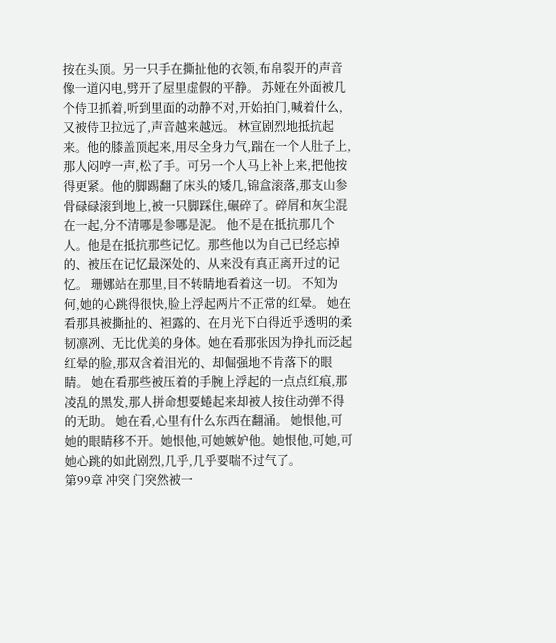按在头顶。另一只手在撕扯他的衣领,布帛裂开的声音像一道闪电,劈开了屋里虚假的平静。 苏娅在外面被几个侍卫抓着,听到里面的动静不对,开始拍门,喊着什么,又被侍卫拉远了,声音越来越远。 林宣剧烈地抵抗起来。他的膝盖顶起来,用尽全身力气,踹在一个人肚子上,那人闷哼一声,松了手。可另一个人马上补上来,把他按得更紧。他的脚踢翻了床头的矮几,锦盒滚落,那支山参骨碌碌滚到地上,被一只脚踩住,碾碎了。碎屑和灰尘混在一起,分不清哪是参哪是泥。 他不是在抵抗那几个人。他是在抵抗那些记忆。那些他以为自己已经忘掉的、被压在记忆最深处的、从来没有真正离开过的记忆。 珊娜站在那里,目不转睛地看着这一切。 不知为何,她的心跳得很快,脸上浮起两片不正常的红晕。 她在看那具被撕扯的、袒露的、在月光下白得近乎透明的柔韧凛冽、无比优美的身体。她在看那张因为挣扎而泛起红晕的脸,那双含着泪光的、却倔强地不肯落下的眼睛。 她在看那些被压着的手腕上浮起的一点点红痕,那凌乱的黑发,那人拼命想要蜷起来却被人按住动弹不得的无助。 她在看,心里有什么东西在翻涌。 她恨他,可她的眼睛移不开。她恨他,可她嫉妒他。她恨他,可她,可她心跳的如此剧烈,几乎,几乎要喘不过气了。
第99章 冲突 门突然被一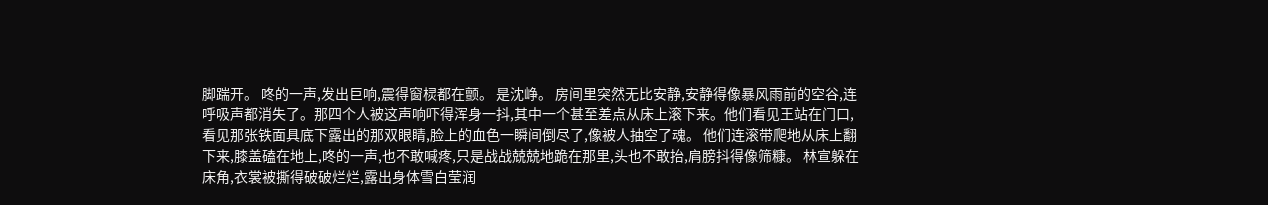脚踹开。 咚的一声,发出巨响,震得窗棂都在颤。 是沈峥。 房间里突然无比安静,安静得像暴风雨前的空谷,连呼吸声都消失了。那四个人被这声响吓得浑身一抖,其中一个甚至差点从床上滚下来。他们看见王站在门口,看见那张铁面具底下露出的那双眼睛,脸上的血色一瞬间倒尽了,像被人抽空了魂。 他们连滚带爬地从床上翻下来,膝盖磕在地上,咚的一声,也不敢喊疼,只是战战兢兢地跪在那里,头也不敢抬,肩膀抖得像筛糠。 林宣躲在床角,衣裳被撕得破破烂烂,露出身体雪白莹润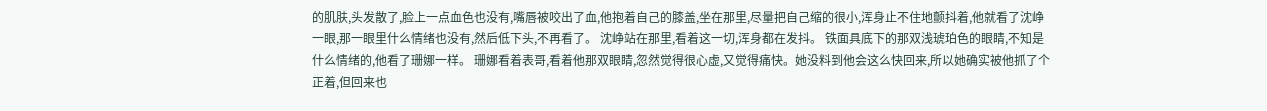的肌肤,头发散了,脸上一点血色也没有,嘴唇被咬出了血,他抱着自己的膝盖,坐在那里,尽量把自己缩的很小,浑身止不住地颤抖着,他就看了沈峥一眼,那一眼里什么情绪也没有,然后低下头,不再看了。 沈峥站在那里,看着这一切,浑身都在发抖。 铁面具底下的那双浅琥珀色的眼睛,不知是什么情绪的,他看了珊娜一样。 珊娜看着表哥,看着他那双眼睛,忽然觉得很心虚,又觉得痛快。她没料到他会这么快回来,所以她确实被他抓了个正着,但回来也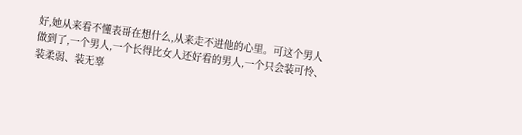好,她从来看不懂表哥在想什么,从来走不进他的心里。可这个男人做到了,一个男人,一个长得比女人还好看的男人,一个只会装可怜、装柔弱、装无辜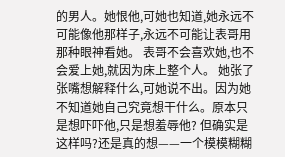的男人。她恨他,可她也知道,她永远不可能像他那样子,永远不可能让表哥用那种眼神看她。 表哥不会喜欢她,也不会爱上她,就因为床上整个人。 她张了张嘴想解释什么,可她说不出。因为她不知道她自己究竟想干什么。原本只是想吓吓他,只是想羞辱他? 但确实是这样吗?还是真的想——一个模模糊糊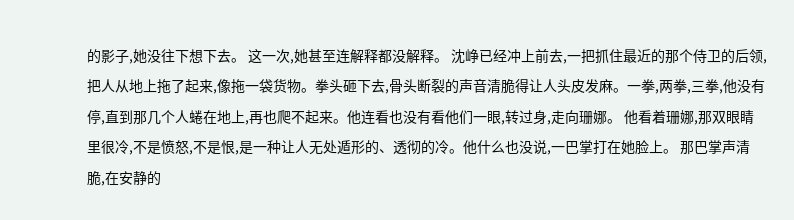的影子,她没往下想下去。 这一次,她甚至连解释都没解释。 沈峥已经冲上前去,一把抓住最近的那个侍卫的后领,把人从地上拖了起来,像拖一袋货物。拳头砸下去,骨头断裂的声音清脆得让人头皮发麻。一拳,两拳,三拳,他没有停,直到那几个人蜷在地上,再也爬不起来。他连看也没有看他们一眼,转过身,走向珊娜。 他看着珊娜,那双眼睛里很冷,不是愤怒,不是恨,是一种让人无处遁形的、透彻的冷。他什么也没说,一巴掌打在她脸上。 那巴掌声清脆,在安静的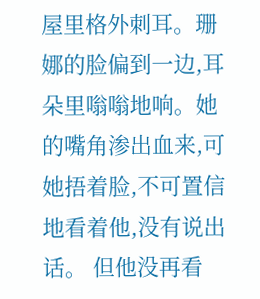屋里格外刺耳。珊娜的脸偏到一边,耳朵里嗡嗡地响。她的嘴角渗出血来,可她捂着脸,不可置信地看着他,没有说出话。 但他没再看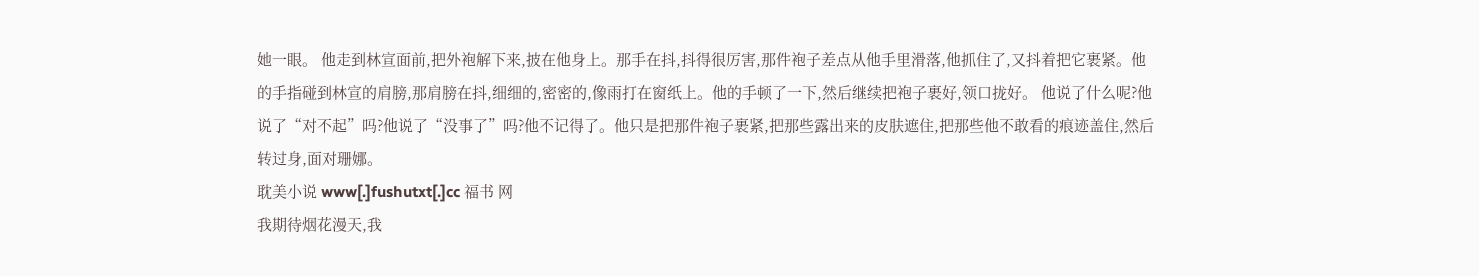她一眼。 他走到林宣面前,把外袍解下来,披在他身上。那手在抖,抖得很厉害,那件袍子差点从他手里滑落,他抓住了,又抖着把它裹紧。他的手指碰到林宣的肩膀,那肩膀在抖,细细的,密密的,像雨打在窗纸上。他的手顿了一下,然后继续把袍子裹好,领口拢好。 他说了什么呢?他说了“对不起”吗?他说了“没事了”吗?他不记得了。他只是把那件袍子裹紧,把那些露出来的皮肤遮住,把那些他不敢看的痕迹盖住,然后转过身,面对珊娜。
耽美小说 www[.]fushutxt[.]cc 福书 网
我期待烟花漫天,我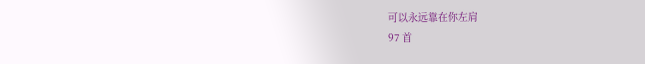可以永远靠在你左肩
97 首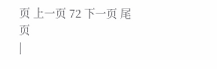页 上一页 72 下一页 尾页
|